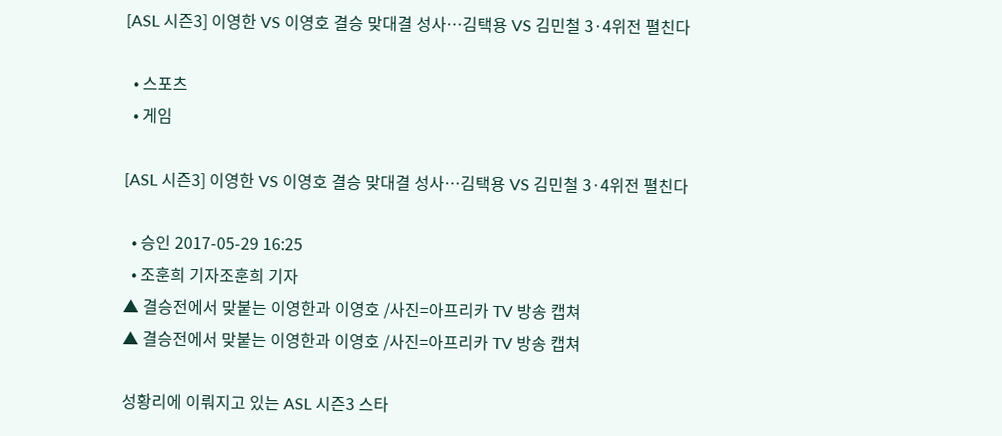[ASL 시즌3] 이영한 VS 이영호 결승 맞대결 성사…김택용 VS 김민철 3·4위전 펼친다

  • 스포츠
  • 게임

[ASL 시즌3] 이영한 VS 이영호 결승 맞대결 성사…김택용 VS 김민철 3·4위전 펼친다

  • 승인 2017-05-29 16:25
  • 조훈희 기자조훈희 기자
▲ 결승전에서 맞붙는 이영한과 이영호 /사진=아프리카 TV 방송 캡쳐
▲ 결승전에서 맞붙는 이영한과 이영호 /사진=아프리카 TV 방송 캡쳐

성황리에 이뤄지고 있는 ASL 시즌3 스타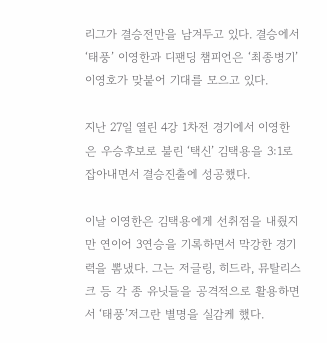리그가 결승전만을 남겨두고 있다. 결승에서 ‘태풍’ 이영한과 디팬딩 챔피언은 ‘최종병기’ 이영호가 맞붙어 기대를 모으고 있다.

지난 27일 열린 4강 1차전 경기에서 이영한은 우승후보로 불린 ‘택신’ 김택용을 3:1로 잡아내면서 결승진출에 성공했다.

이날 이영한은 김택용에게 선취점을 내줬지만 연이어 3연승을 기록하면서 막강한 경기력을 뽐냈다. 그는 저글링, 히드라, 뮤탈리스크 등 각 종 유닛들을 공격적으로 활용하면서 ‘태풍’저그란 별명을 실감케 했다.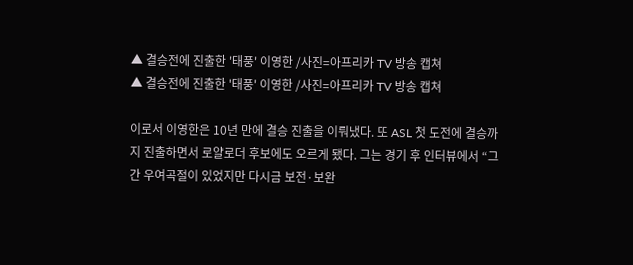▲ 결승전에 진출한 '태풍' 이영한 /사진=아프리카 TV 방송 캡쳐
▲ 결승전에 진출한 '태풍' 이영한 /사진=아프리카 TV 방송 캡쳐

이로서 이영한은 10년 만에 결승 진출을 이뤄냈다. 또 ASL 첫 도전에 결승까지 진출하면서 로얄로더 후보에도 오르게 됐다. 그는 경기 후 인터뷰에서 “그간 우여곡절이 있었지만 다시금 보전·보완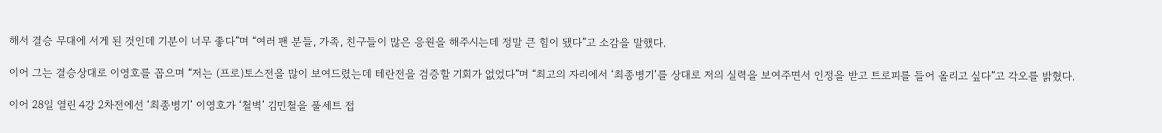해서 결승 무대에 서게 된 것인데 기분이 너무 좋다”며 “여러 팬 분들, 가족, 친구들이 많은 응원을 해주시는데 정말 큰 힘이 됐다”고 소감을 말했다.

이어 그는 결승상대로 이영호를 꼽으며 “저는 (프로)토스전을 많이 보여드렸는데 테란전을 검증할 기회가 없었다”며 “최고의 자리에서 ‘최종병기’를 상대로 저의 실력을 보여주면서 인정을 받고 트로피를 들어 올리고 싶다”고 각오를 밝혔다.

이어 28일 열린 4강 2차전에선 ‘최종병기’ 이영호가 ‘철벽’ 김민철을 풀세트 접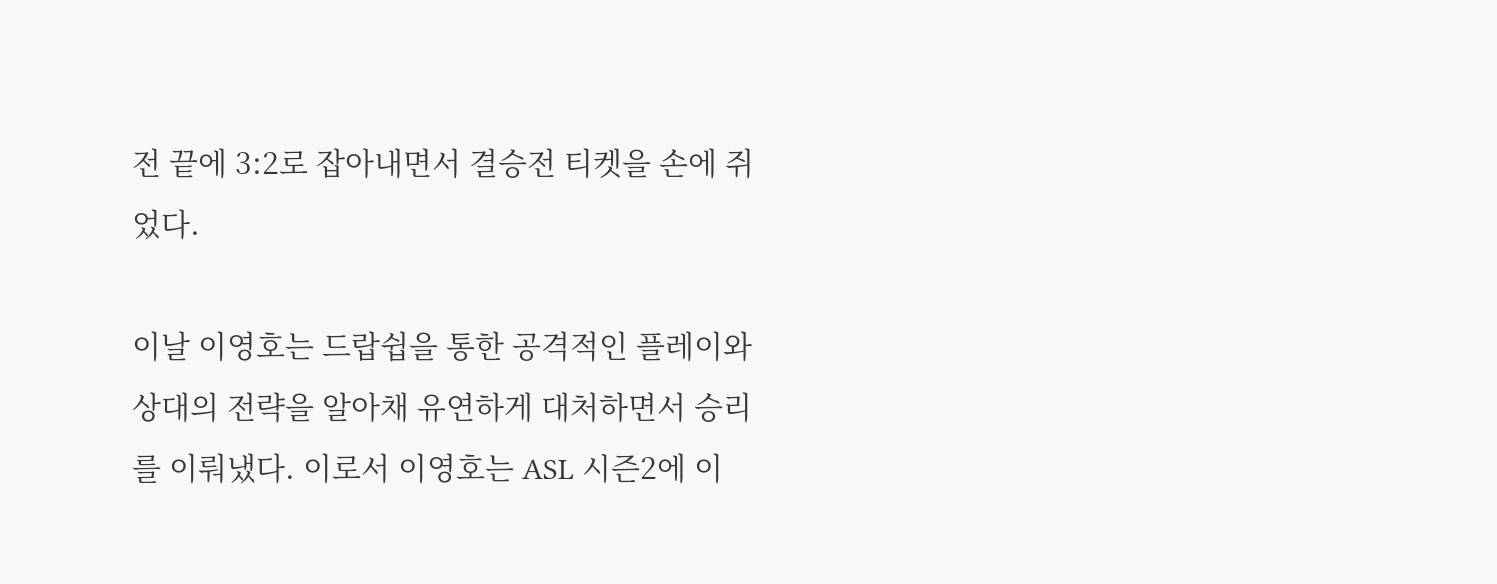전 끝에 3:2로 잡아내면서 결승전 티켓을 손에 쥐었다.

이날 이영호는 드랍쉽을 통한 공격적인 플레이와 상대의 전략을 알아채 유연하게 대처하면서 승리를 이뤄냈다. 이로서 이영호는 ASL 시즌2에 이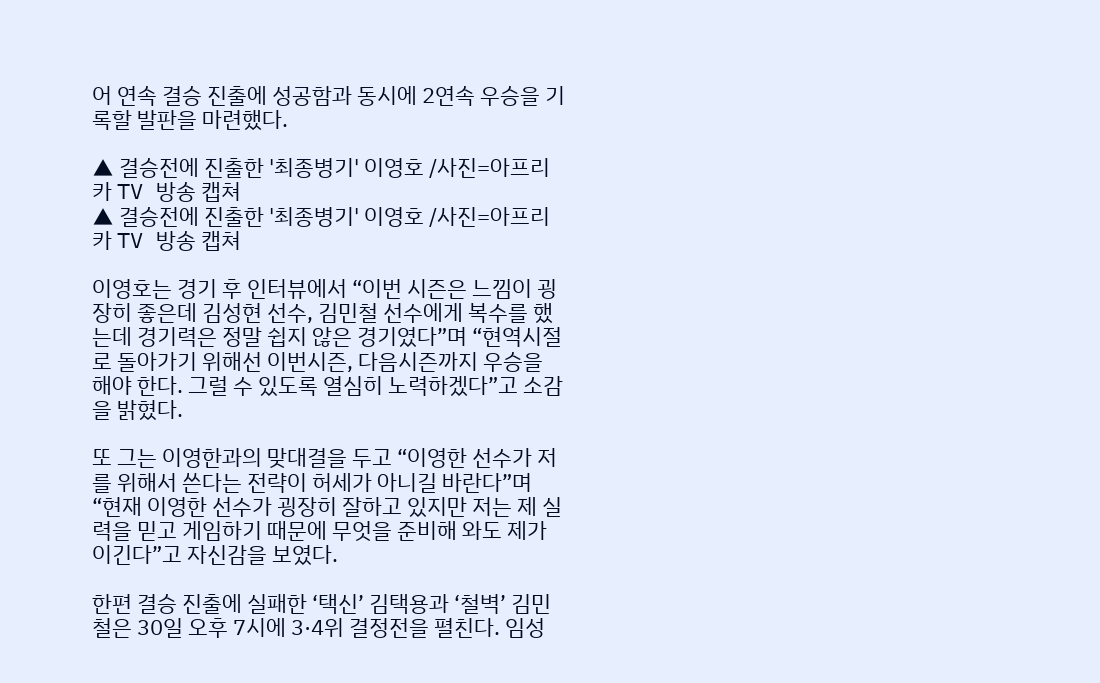어 연속 결승 진출에 성공함과 동시에 2연속 우승을 기록할 발판을 마련했다.

▲ 결승전에 진출한 '최종병기' 이영호 /사진=아프리카 TV 방송 캡쳐
▲ 결승전에 진출한 '최종병기' 이영호 /사진=아프리카 TV 방송 캡쳐

이영호는 경기 후 인터뷰에서 “이번 시즌은 느낌이 굉장히 좋은데 김성현 선수, 김민철 선수에게 복수를 했는데 경기력은 정말 쉽지 않은 경기였다”며 “현역시절로 돌아가기 위해선 이번시즌, 다음시즌까지 우승을 해야 한다. 그럴 수 있도록 열심히 노력하겠다”고 소감을 밝혔다.

또 그는 이영한과의 맞대결을 두고 “이영한 선수가 저를 위해서 쓴다는 전략이 허세가 아니길 바란다”며 “현재 이영한 선수가 굉장히 잘하고 있지만 저는 제 실력을 믿고 게임하기 때문에 무엇을 준비해 와도 제가 이긴다”고 자신감을 보였다.

한편 결승 진출에 실패한 ‘택신’ 김택용과 ‘철벽’ 김민철은 30일 오후 7시에 3·4위 결정전을 펼친다. 임성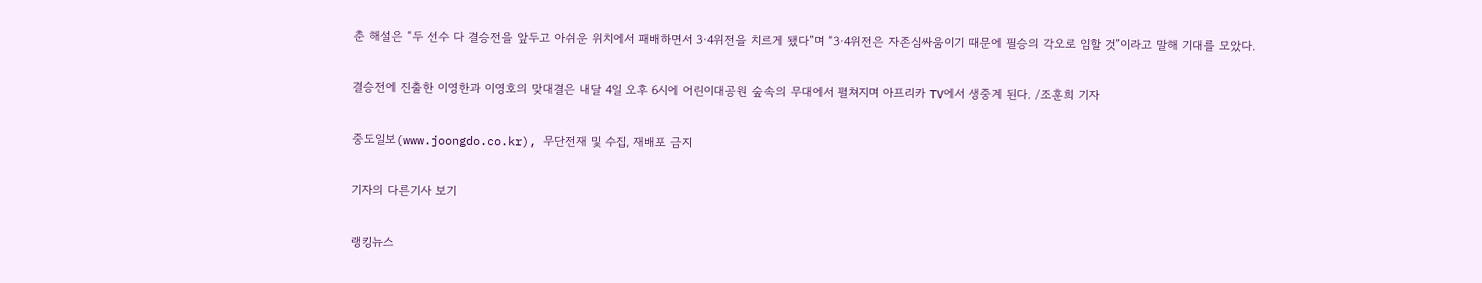춘 해설은 “두 선수 다 결승전을 앞두고 아쉬운 위치에서 패배하면서 3·4위전을 치르게 됐다”며 “3·4위전은 자존심싸움이기 때문에 필승의 각오로 임할 것”이라고 말해 기대를 모았다.

결승전에 진출한 이영한과 이영호의 맞대결은 내달 4일 오후 6시에 어린이대공원 숲속의 무대에서 펼쳐지며 아프리카 TV에서 생중계 된다. /조훈희 기자

중도일보(www.joongdo.co.kr), 무단전재 및 수집, 재배포 금지

기자의 다른기사 보기

랭킹뉴스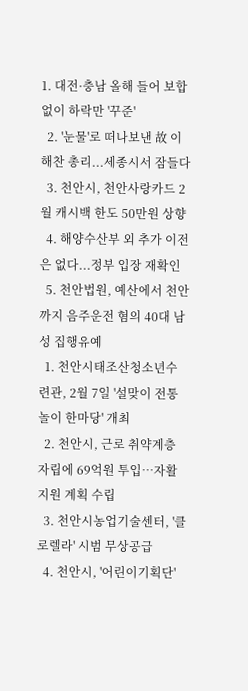1. 대전·충남 올해 들어 보합 없이 하락만 '꾸준'
  2. '눈물'로 떠나보낸 故 이해찬 총리...세종시서 잠들다
  3. 천안시, 천안사랑카드 2월 캐시백 한도 50만원 상향
  4. 해양수산부 외 추가 이전은 없다...정부 입장 재확인
  5. 천안법원, 예산에서 천안까지 음주운전 혐의 40대 남성 집행유예
  1. 천안시태조산청소년수련관, 2월 7일 '설맞이 전통놀이 한마당' 개최
  2. 천안시, 근로 취약계층 자립에 69억원 투입…자활지원 계획 수립
  3. 천안시농업기술센터, '클로렐라' 시범 무상공급
  4. 천안시, '어린이기획단'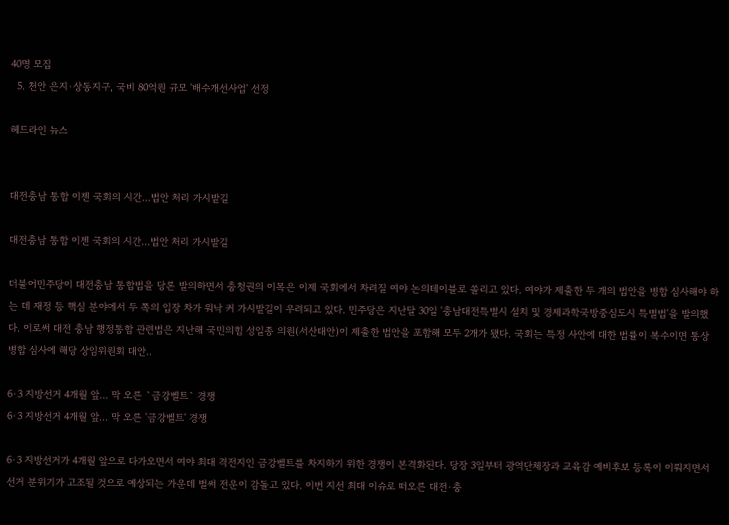40명 모집
  5. 천안 은지·상동지구, 국비 80억원 규모 '배수개선사업' 선정

헤드라인 뉴스


대전충남 통합 이젠 국회의 시간…법안 처리 가시밭길

대전충남 통합 이젠 국회의 시간…법안 처리 가시밭길

더불어민주당이 대전충남 통합법을 당론 발의하면서 충청권의 이목은 이제 국회에서 차려질 여야 논의테이블로 쏠리고 있다. 여야가 제출한 두 개의 법안을 병합 심사해야 하는 데 재정 등 핵심 분야에서 두 쪽의 입장 차가 워낙 커 가시밭길이 우려되고 있다. 민주당은 지난달 30일 '충남대전특별시 설치 및 경제과학국방중심도시 특별법'을 발의했다. 이로써 대전 충남 행정통합 관련법은 지난해 국민의힘 성일종 의원(서산태안)이 제출한 법안을 포함해 모두 2개가 됐다. 국회는 특정 사안에 대한 법률이 복수이면 통상 병합 심사에 해당 상임위원회 대안..

6·3 지방선거 4개월 앞… 막 오른 `금강벨트` 경쟁
6·3 지방선거 4개월 앞… 막 오른 '금강벨트' 경쟁

6·3 지방선거가 4개월 앞으로 다가오면서 여야 최대 격전지인 금강벨트를 차지하기 위한 경쟁이 본격화된다. 당장 3일부터 광역단체장과 교육감 예비후보 등록이 이뤄지면서 선거 분위기가 고조될 것으로 예상되는 가운데 벌써 전운이 감돌고 있다. 이번 지선 최대 이슈로 떠오른 대전·충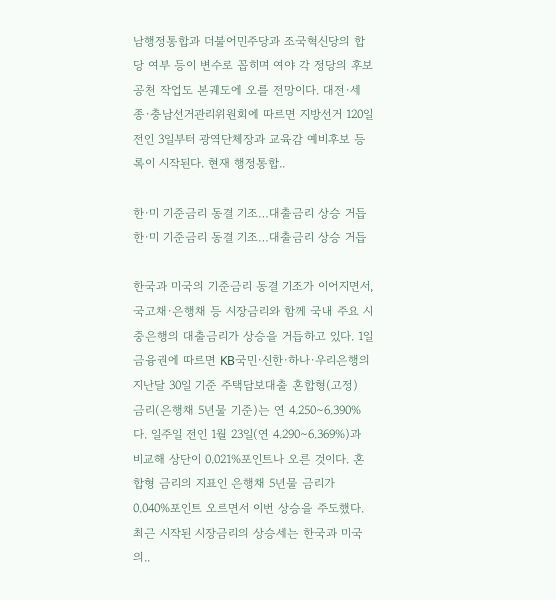남행정통합과 더불어민주당과 조국혁신당의 합당 여부 등이 변수로 꼽히며 여야 각 정당의 후보 공천 작업도 본궤도에 오를 전망이다. 대전·세종·충남선거관리위원회에 따르면 지방선거 120일 전인 3일부터 광역단체장과 교육감 예비후보 등록이 시작된다. 현재 행정통합..

한·미 기준금리 동결 기조…대출금리 상승 거듭
한·미 기준금리 동결 기조…대출금리 상승 거듭

한국과 미국의 기준금리 동결 기조가 이어지면서, 국고채·은행채 등 시장금리와 함께 국내 주요 시중은행의 대출금리가 상승을 거듭하고 있다. 1일 금융권에 따르면 KB국민·신한·하나·우리은행의 지난달 30일 기준 주택담보대출 혼합형(고정) 금리(은행채 5년물 기준)는 연 4.250∼6.390%다. 일주일 전인 1월 23일(연 4.290∼6.369%)과 비교해 상단이 0.021%포인트나 오른 것이다. 혼합형 금리의 지표인 은행채 5년물 금리가 0.040%포인트 오르면서 이번 상승을 주도했다. 최근 시작된 시장금리의 상승세는 한국과 미국의..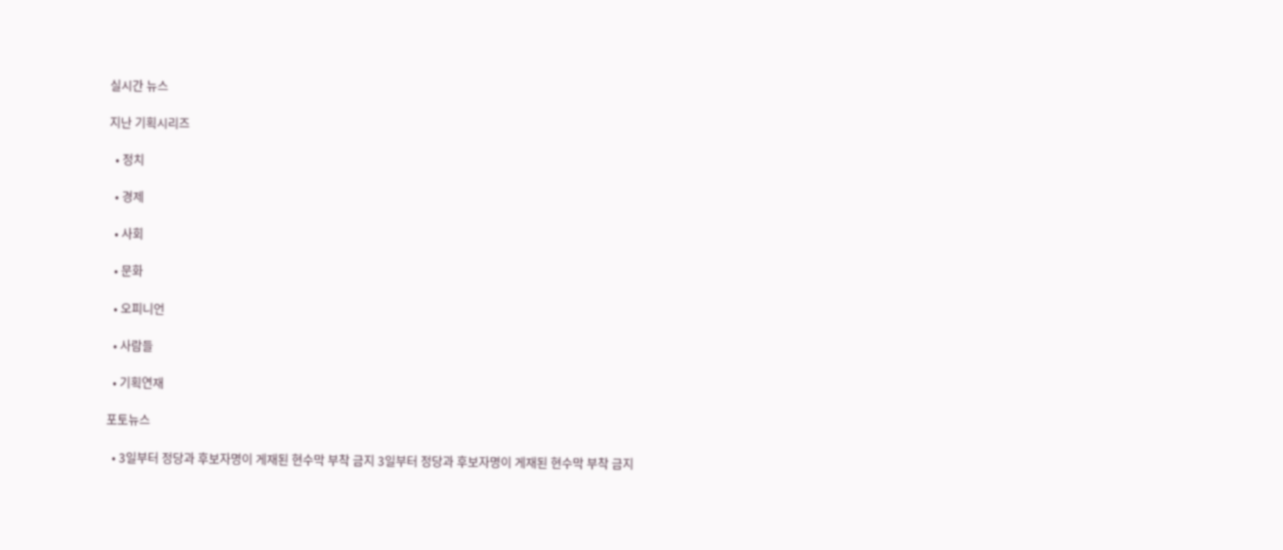실시간 뉴스

지난 기획시리즈

  • 정치

  • 경제

  • 사회

  • 문화

  • 오피니언

  • 사람들

  • 기획연재

포토뉴스

  • 3일부터 정당과 후보자명이 게재된 현수막 부착 금지 3일부터 정당과 후보자명이 게재된 현수막 부착 금지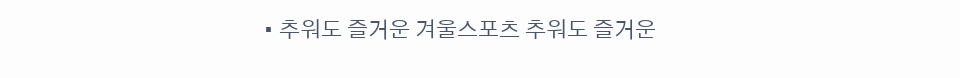• 추워도 즐거운 겨울스포츠 추워도 즐거운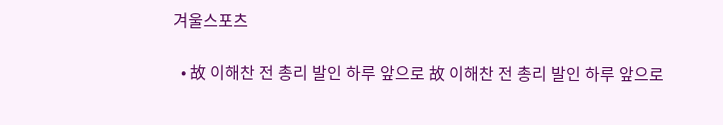겨울스포츠

  • 故 이해찬 전 총리 발인 하루 앞으로 故 이해찬 전 총리 발인 하루 앞으로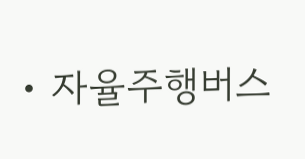• 자율주행버스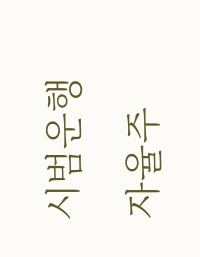시범운행 자율주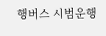행버스 시범운행